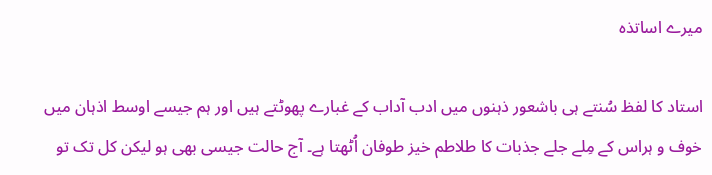میرے اساتذہ

استاد کا لفظ سُنتے ہی باشعور ذہنوں میں ادب آداب کے غبارے پھوٹتے ہیں اور ہم جیسے اوسط اذہان میں خوف و ہراس کے مِلے جلے جذبات کا طلاطم خیز طوفان اُٹھتا ہے۔ آج حالت جیسی بھی ہو لیکن کل تک تو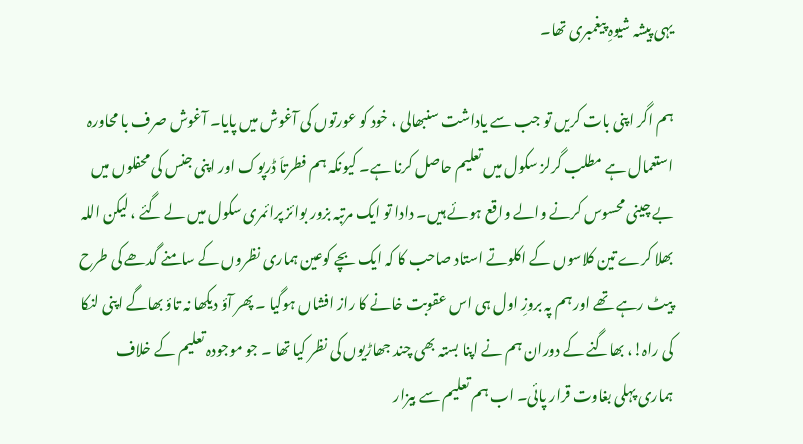یہی پیشہ شیوہِ پیغمبری تھا۔

ہم اگر اپنی بات کریں تو جب سے یاداشت سنبھالی ، خود کو عورتوں کی آغوش میں پایا۔ آغوش صرف با محاورہ استعمال ہے مطلب گرلز سکول میں تعلیم حاصل کرنا ہے۔ کیونکہ ہم فطرتاَ ڈرپوک اور اپنی جنس کی محفلوں میں بے چینی محسوس کرنے والے واقع ہوئے ہیں۔ دادا تو ایک مرتبہ بزور بوائز پرائمری سکول میں لے گئے ، لیکن اللہ بھلا کرے تین کلاسوں کے اکلوتے استاد صاحب کا کہ ایک بچے کوعین ہماری نظروں کے سامنے گدھے کی طرح پیٹ رہے تھے اور ہم پہ بروزِ اول ہی اس عقوبت خانے کا راز افشاں ہوگیا ۔ پھر آؤ دیکھا نہ تاؤ بھاگے اپنی لنکا کی راہ!، بھاگنے کے دوران ہم نے اپنا بستہ بھی چند جھاڑیوں کی نظر کیا تھا ۔ جو موجودہ تعلیم کے خلاف ہماری پہلی بغاوت قرار پائی۔ اب ہم تعلیم سے بیزار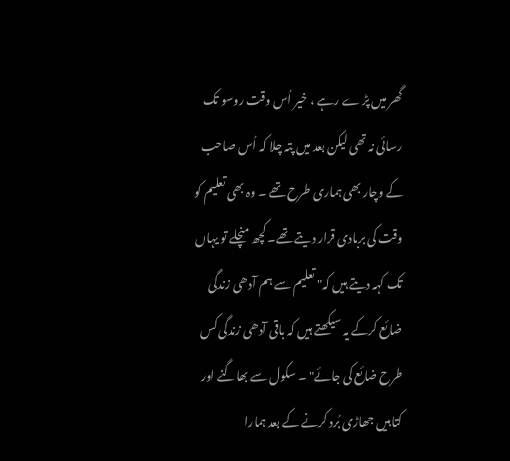گھر میں پڑ ے رہے ، خیر اُس وقت روسو تک رسائی نہ تھی لیکن بعد میں پتہ چلا کہ اُس صاحب کے وچار بھی ہماری طرح تھے ۔ وہ بھی تعلیم کو وقت کی بربادی قرار دیتے تھے۔ کچھ منچلے تو یہاں تک کہہ دیتے ہیں کہ" تعلیم سے ہم آدھی زندگی ضائع کرکے یہ سیکھتے ہیں کہ باقی آدھی زندگی کس طرح ضائع کی جائے" ۔ سکول سے بھاگنے اور کتابیں جھاڑی بُرد کرنے کے بعد ہمارا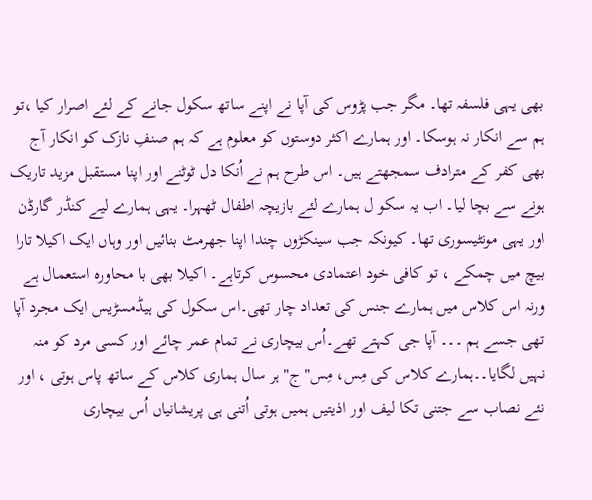بھی یہی فلسفہ تھا۔ مگر جب پڑوس کی آپا نے اپنے ساتھ سکول جانے کے لئے اصرار کیا ،تو ہم سے انکار نہ ہوسکا۔ اور ہمارے اکثر دوستوں کو معلوم ہے کہ ہم صنفِ نازک کو انکار آج بھی کفر کے مترادف سمجھتے ہیں۔ اس طرح ہم نے اُنکا دل ٹوٹنے اور اپنا مستقبل مزید تاریک ہونے سے بچا لیا۔ اب یہ سکو ل ہمارے لئے بازیچہ اطفال ٹھہرا۔ یہی ہمارے لیے کنڈر گارڈن اور یہی مونٹیسوری تھا۔ کیونکہ جب سینکڑوں چندا اپنا جھرمٹ بنائیں اور وہاں ایک اکیلا تارا بیچ میں چمکے ، تو کافی خود اعتمادی محسوس کرتاہے۔ اکیلا بھی با محاورہ استعمال ہے ورنہ اس کلاس میں ہمارے جنس کی تعداد چار تھی۔اس سکول کی ہیڈمسڑیس ایک مجرد آپا تھی جسے ہم ۔۔۔ آپا جی کہتے تھے۔اُس بیچاری نے تمام عمر چائے اور کسی مرد کو منہ نہیں لگایا۔۔ہمارے کلاس کی مِس، مِس"ج" ہر سال ہماری کلاس کے ساتھ پاس ہوتی ، اور نئے نصاب سے جتنی تکا لیف اور اذیتیں ہمیں ہوتی اُتنی ہی پریشانیاں اُس بیچاری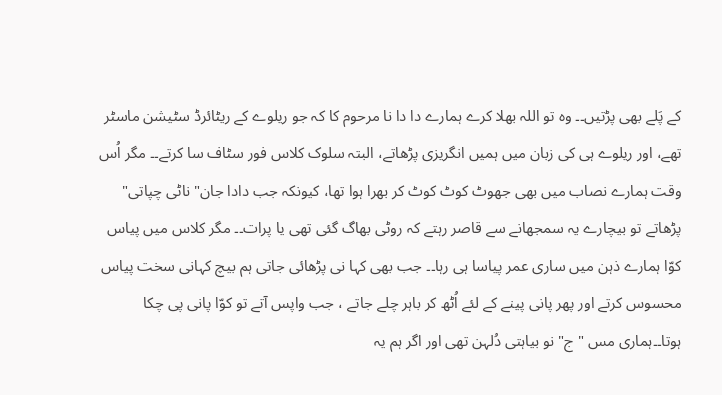کے پَلے بھی پڑتیں۔۔ وہ تو اللہ بھلا کرے ہمارے دا دا نا مرحوم کا کہ جو ریلوے کے ریٹائرڈ سٹیشن ماسٹر تھے، اور ریلوے ہی کی زبان میں ہمیں انگریزی پڑھاتے، البتہ سلوک کلاس فور سٹاف سا کرتے۔۔ مگر اُس وقت ہمارے نصاب میں بھی جھوٹ کوٹ کوٹ کر بھرا ہوا تھا، کیونکہ جب دادا جان" ناٹی چپاتی" پڑھاتے تو بیچارے یہ سمجھانے سے قاصر رہتے کہ روٹی بھاگ گئی تھی یا پرات۔۔ مگر کلاس میں پیاس کوّا ہمارے ذہن میں ساری عمر پیاسا ہی رہا۔۔ جب بھی کہا نی پڑھائی جاتی ہم بیچ کہانی سخت پیاس محسوس کرتے اور پھر پانی پینے کے لئے اُٹھ کر باہر چلے جاتے ، جب واپس آتے تو کوّا پانی پی چکا ہوتا۔۔ہماری مس " ج" نو بیاہتی دُلہن تھی اور اگر ہم یہ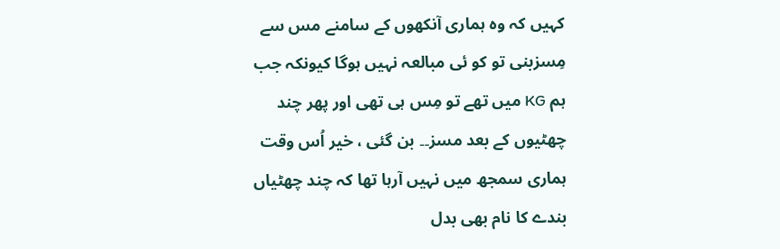کہیں کہ وہ ہماری آنکھوں کے سامنے مس سے مِسزبنی تو کو ئی مبالعہ نہیں ہوگا کیونکہ جب ہم KG میں تھے تو مِس ہی تھی اور پھر چند چھٹیوں کے بعد مسز۔۔ بن گئی ، خیر اُس وقت ہماری سمجھ میں نہیں آرہا تھا کہ چند چھٹیاں بندے کا نام بھی بدل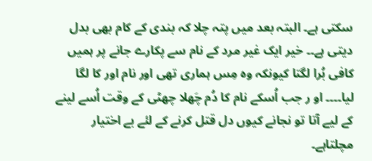سکتی ہے۔ البتہ بعد میں پتہ چلا کہ بندی کے کام بھی بدل دیتی ہے۔۔ خیر ایک غیر مرد کے نام سے پکارے جانے پر ہمیں کافی بُرا لگتا کیونکہ وہ مِس ہماری تھی اور نام اور کا لگا لیا۔۔۔۔ او ر جب اُسکے نام کا دُم چَھلا چھٹی کے وقت اُسے لینے کے لیے آتا تو نجانے کیوں دل قتل کرنے کے لئے بے اختیار مچلتاہے۔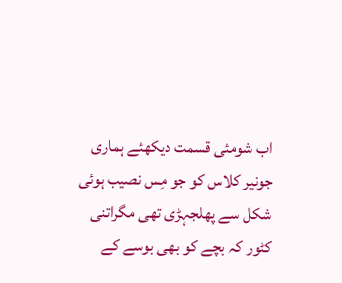اب شومئی قسمت دیکھئے ہماری جونیر کلاس کو جو مِس نصیب ہوئی شکل سے پھلجہڑی تھی مگراتنی کٹور کہ بچے کو بھی بوسے کے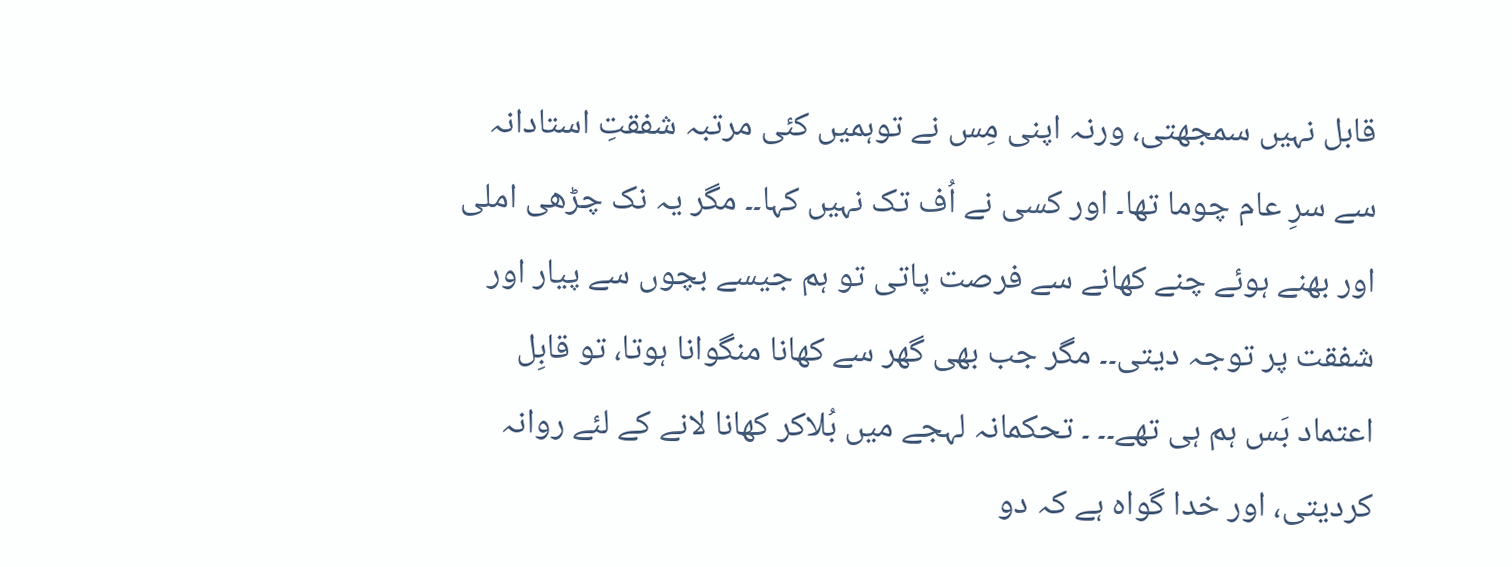قابل نہیں سمجھتی، ورنہ اپنی مِس نے توہمیں کئی مرتبہ شفقتِ استادانہ سے سرِ عام چوما تھا۔ اور کسی نے اُف تک نہیں کہا۔۔ مگر یہ نک چڑھی املی اور بھنے ہوئے چنے کھانے سے فرصت پاتی تو ہم جیسے بچوں سے پیار اور شفقت پر توجہ دیتی۔۔ مگر جب بھی گھر سے کھانا منگوانا ہوتا، تو قابِل اعتماد بَس ہم ہی تھے۔۔ ۔ تحکمانہ لہجے میں بُلاکر کھانا لانے کے لئے روانہ کردیتی، اور خدا گواہ ہے کہ دو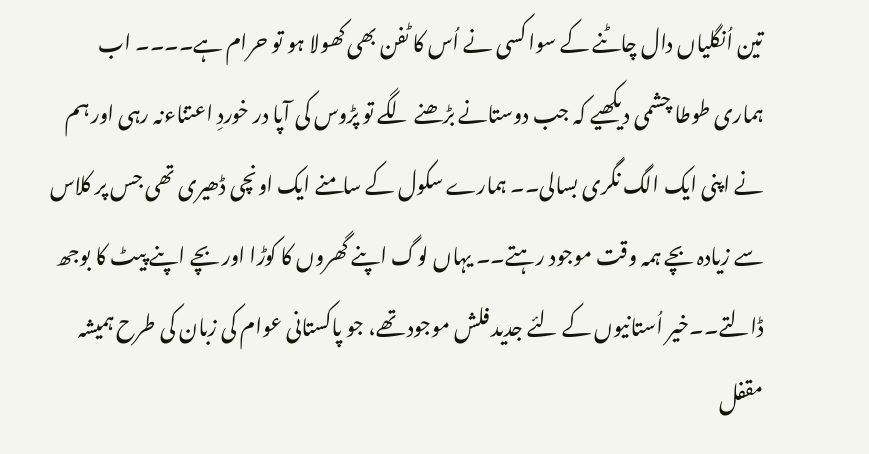تین اُنگلیاں دال چاٹنے کے سوا کسی نے اُس کا ٹفن بھی کھولا ہو تو حرام ہے۔۔۔۔ اب ہماری طوطا چشمی دیکھیے کہ جب دوستانے بڑھنے لگے تو پڑوس کی آپا در خوردِ اعتناءنہ رہی اور ہم نے اپنی ایک الگ نگری بسالی۔۔ ہمارے سکول کے سامنے ایک اونچی ڈھیری تھی جس پر کلاس سے زیادہ بچے ہمہ وقت موجود رہتے۔۔ یہاں لوگ اپنے گھروں کا کوڑا اور بچے اپنے پیٹ کا بوجھ ڈالتے۔۔خیر اُستانیوں کے لئے جدید فلش موجود تھے، جو پاکستانی عوام کی زبان کی طرح ہمیشہ مقفل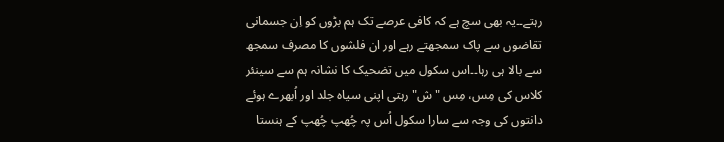رہتے۔۔یہ بھی سچ ہے کہ کافی عرصے تک ہم بڑوں کو اِن جسمانی تقاضوں سے پاک سمجھتے رہے اور ان فلشوں کا مصرف سمجھ سے بالا ہی رہا۔۔اس سکول میں تضحیک کا نشانہ ہم سے سینئر کلاس کی مِس، مِس "ش" رہتی اپنی سیاہ جلد اور اُبھرے ہوئے دانتوں کی وجہ سے سارا سکول اُس پہ چُھپ چُھپ کے ہنستا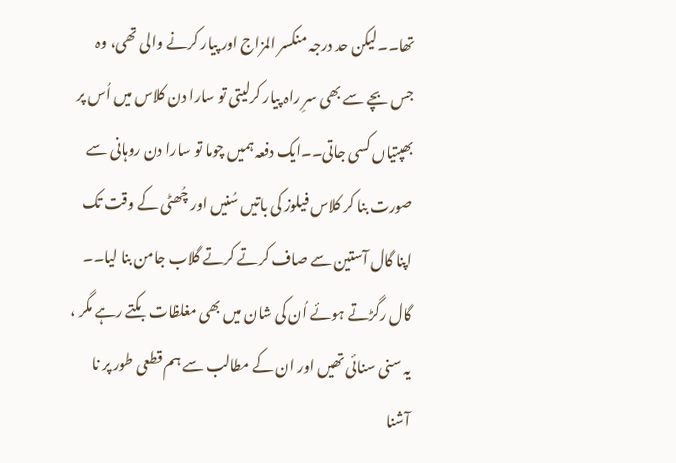تھا۔۔لیکن حد درجہ منکسر المزاج اور پیار کرنے والی تھی، وہ جس بچے سے بھی سرِ راہ پیار کرلیتی تو سارا دن کلاس میں اُس پر بھپتیاں کسی جاتی۔۔ایک دفعہ ہمیں چوما تو سارا دن روہانی سے صورت بنا کر کلاس فیلوز کی باتیں سُنیں اور چُھٹی کے وقت تک اپنا گال آستین سے صاف کرتے کرتے گلاب جامن بنا لیا۔۔ گال رگڑتے ہوئے اُن کی شان میں بھی مغلظات بکتے رہے مگر ، یہ سنی سنائی تھیں اور ان کے مطالب سے ہم قطعی طور پر نا آشنا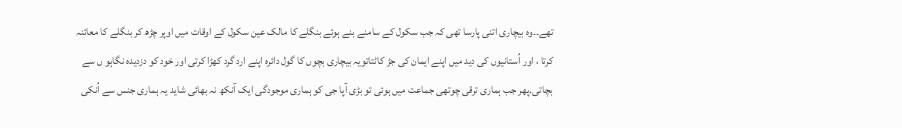تھے۔۔وہ بیچاری اتنی پارسا تھی کہ جب سکول کے سامنے بنے ہوئے بنگلے کا مالک عین سکول کے اوقات میں اوپر چڑھ کر بنگلے کا معائنہ کرتا ، اور اُستانیوں کی دید میں اپنے ایمان کی جڑ کاٹتاتویہ بیچاری بچوں کا گول دائرہ اپنے ارد گرد کھڑا کرتی اور خود کو دزدیدہ نگاہو ں سے بچاتی۔پھر جب ہماری ترقی چوتھی جماعت میں ہوئی تو بڑی آپا جی کو ہماری موجودگی ایک آنکھ نہ بھائی شاید یہ ہماری جنس سے اُنکی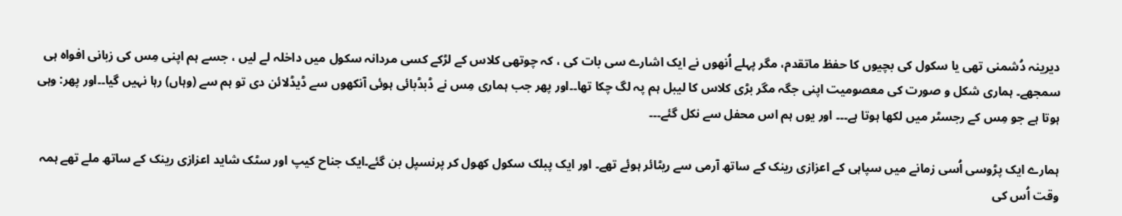دیرینہ دُشمنی تھی یا سکول کی بچیوں کا حفظ ماتقدم، مگر پہلے اُنھوں نے ایک اشارے سی بات کی ، کہ چوتھی کلاس کے لڑکے کسی مردانہ سکول میں داخلہ لے لیں ، جسے ہم اپنی مِس کی زبانی افواہ ہی سمجھے۔ ہماری شکل و صورت کی معصومیت اپنی جگہ مگر بڑی کلاس کا لیبل ہم پہ لگ چکا تھا۔۔اور پھر جب ہماری مِس نے ڈبڈبائی ہوئی آنکھوں سے ڈیڈلائن دی تو ہم سے (وہاں) رہا نہیں گیا۔۔اور پھر: وہی ہوتا ہے جو مِس کے رجسٹر میں لکھا ہوتا ہے۔۔۔ اور یوں ہم اس محفل سے نکل گئے۔۔۔

ہمارے ایک پڑوسی اُسی زمانے میں سپاہی کے اعزازی رینک کے ساتھ آرمی سے ریٹائر ہوئے تھے۔ اور ایک پبلک سکول کھول کر پرنسپل بن گئے۔ایک جناح کیپ اور سٹک شاید اعزازی رینک کے ساتھ ملے تھے ہمہ وقت اُس کی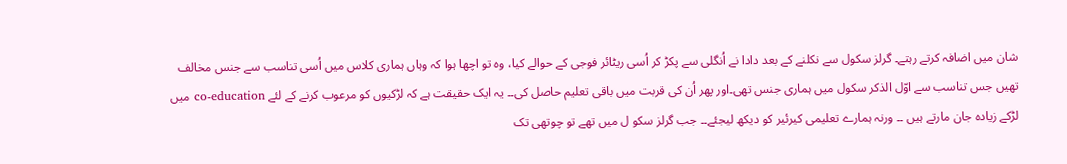شان میں اضافہ کرتے رہتے۔ گرلز سکول سے نکلنے کے بعد دادا نے اُنگلی سے پکڑ کر اُسی ریٹائر فوجی کے حوالے کیا، وہ تو اچھا ہوا کہ وہاں ہماری کلاس میں اُسی تناسب سے جنس مخالف تھیں جس تناسب سے اوّل الذکر سکول میں ہماری جنس تھی۔اور پھر اُن کی قربت میں باقی تعلیم حاصل کی۔۔ یہ ایک حقیقت ہے کہ لڑکیوں کو مرعوب کرنے کے لئے co-education میں لڑکے زیادہ جان مارتے ہیں ۔۔ ورنہ ہمارے تعلیمی کیرئیر کو دیکھ لیجئے۔۔ جب گرلز سکو ل میں تھے تو چوتھی تک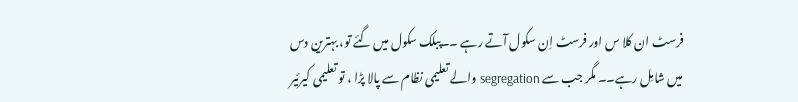فرسٹ ان کلا س اور فرسٹ اِن سکول آتے رہے ۔۔پبلک سکول میں گئے تو، بہترین دس میں شامِل رہے۔۔ مگر جب سے segregation والے تعلیمی نظام سے پالا پڑا ، تو تعلیمی کیرئیر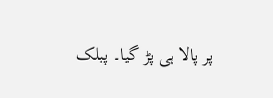پر پالا ہی پڑ گیا۔ پبلک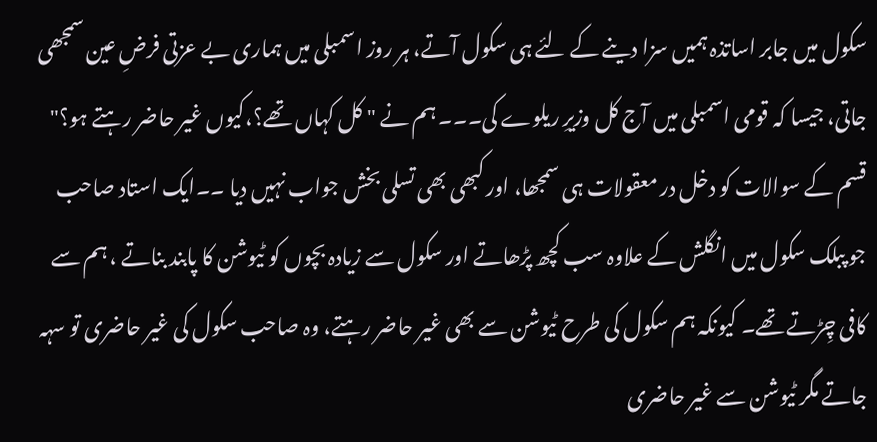سکول میں جابر اساتذہ ہمیں سزا دینے کے لئے ہی سکول آتے، ہر روز اسمبلی میں ہماری بے عزتی فرضِ عین سمجھی جاتی، جیسا کہ قومی اسمبلی میں آج کل وزیرِ ریلوے کی۔۔۔ ہم نے " کل کہاں تھے؟،کیوں غیر حاضر رہتے ہو؟" قسم کے سوالات کو دخل در معقولات ہی سمجھا، اور کبھی بھی تسلی بخش جواب نہیں دیا ۔۔ایک استاد صاحب جو پبلک سکول میں انگلش کے علاوہ سب کچھ پڑھاتے اور سکول سے زیادہ بچوں کو ٹیوشن کا پابند بناتے ، ہم سے کافی چِڑتے تھے۔ کیونکہ ہم سکول کی طرح ٹیوشن سے بھی غیر حاضر رہتے، وہ صاحب سکول کی غیر حاضری تو سہہ جاتے مگر ٹیوشن سے غیر حاضری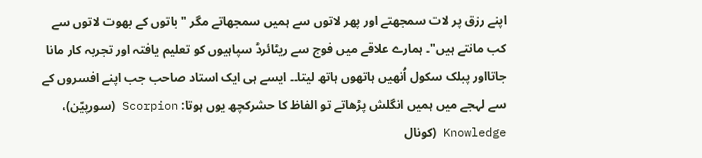اپنے رزق پر لات سمجھتے اور پھر لاتوں سے ہمیں سمجھاتے مگر " باتوں کے بھوت لاتوں سے کب مانتے ہیں"۔ ہمارے علاقے میں فوج سے ریٹائرڈ سپاہیوں کو تعلیم یافتہ اور تجربہ کار مانا جاتااور پبلک سکول اُنھیں ہاتھوں ہاتھ لیتا۔۔ ایسے ہی ایک استاد صاحب جب اپنے افسروں کے سے لہجے میں ہمیں انگلش پڑھاتے تو الفاظ کا حشرکچھ یوں ہوتا: Scorpion (سورپیّن)، Knowledge (کونال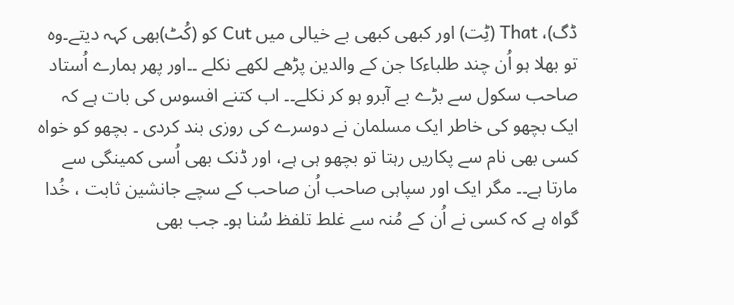ڈگ)، That (ٹِت) اور کبھی کبھی بے خیالی میں Cut کو (کُٹ)بھی کہہ دیتے۔وہ تو بھلا ہو اُن چند طلباءکا جن کے والدین پڑھے لکھے نکلے ۔۔اور پھر ہمارے اُستاد صاحب سکول سے بڑے بے آبرو ہو کر نکلے۔۔ اب کتنے افسوس کی بات ہے کہ ایک بچھو کی خاطر ایک مسلمان نے دوسرے کی روزی بند کردی ۔ بچھو کو خواہ کسی بھی نام سے پکاریں رہتا تو بچھو ہی ہے، اور ڈنک بھی اُسی کمینگی سے مارتا ہے۔۔ مگر ایک اور سپاہی صاحب اُن صاحب کے سچے جانشین ثابت ، خُدا گواہ ہے کہ کسی نے اُن کے مُنہ سے غلط تلفظ سُنا ہو۔ جب بھی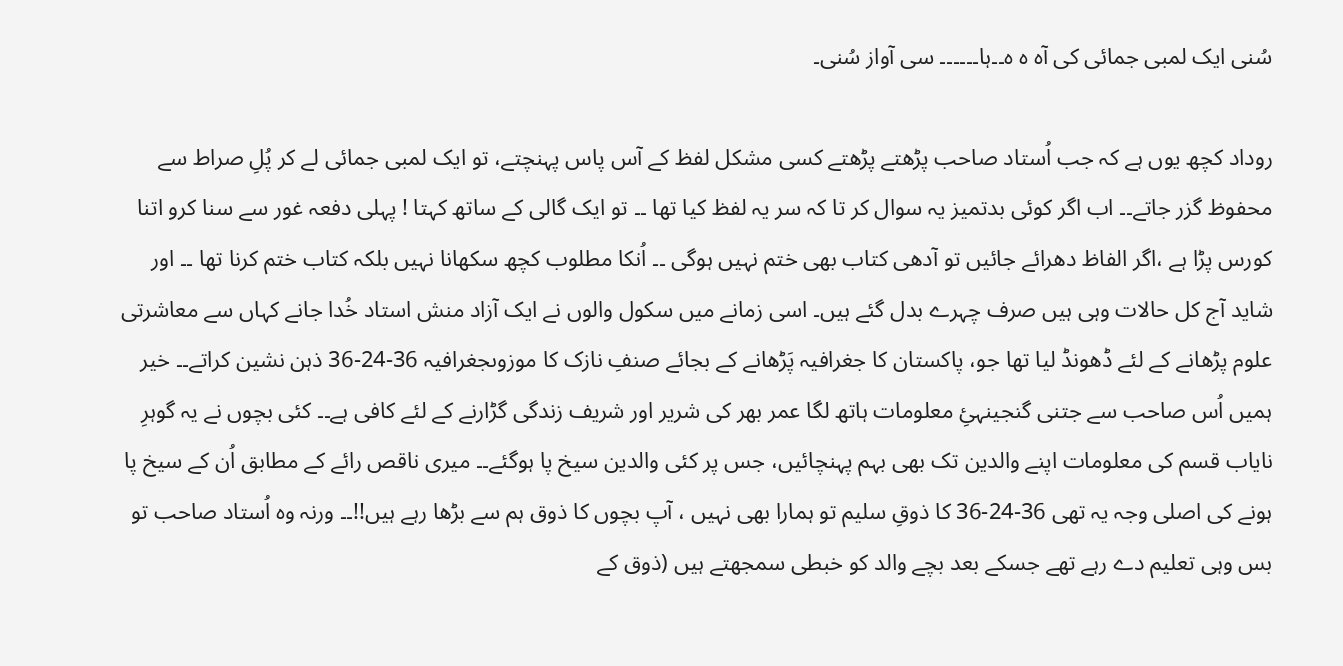سُنی ایک لمبی جمائی کی آہ ہ ہ۔۔ہا۔۔۔۔۔۔ سی آواز سُنی۔

روداد کچھ یوں ہے کہ جب اُستاد صاحب پڑھتے پڑھتے کسی مشکل لفظ کے آس پاس پہنچتے، تو ایک لمبی جمائی لے کر پُلِ صراط سے محفوظ گزر جاتے۔۔ اب اگر کوئی بدتمیز یہ سوال کر تا کہ سر یہ لفظ کیا تھا ۔۔ تو ایک گالی کے ساتھ کہتا ! پہلی دفعہ غور سے سنا کرو اتنا کورس پڑا ہے ،اگر الفاظ دھرائے جائیں تو آدھی کتاب بھی ختم نہیں ہوگی ۔۔ اُنکا مطلوب کچھ سکھانا نہیں بلکہ کتاب ختم کرنا تھا ۔۔ اور شاید آج کل حالات وہی ہیں صرف چہرے بدل گئے ہیں۔ اسی زمانے میں سکول والوں نے ایک آزاد منش استاد خُدا جانے کہاں سے معاشرتی علوم پڑھانے کے لئے ڈھونڈ لیا تھا جو، پاکستان کا جغرافیہ پَڑھانے کے بجائے صنفِ نازک کا موزوںجغرافیہ 36-24-36 ذہن نشین کراتے۔۔ خیر ہمیں اُس صاحب سے جتنی گنجینہئِ معلومات ہاتھ لگا عمر بھر کی شریر اور شریف زندگی گڑارنے کے لئے کافی ہے۔۔ کئی بچوں نے یہ گوہرِ نایاب قسم کی معلومات اپنے والدین تک بھی بہم پہنچائیں، جس پر کئی والدین سیخ پا ہوگئے۔۔ میری ناقص رائے کے مطابق اُن کے سیخ پا ہونے کی اصلی وجہ یہ تھی 36-24-36 کا ذوقِ سلیم تو ہمارا بھی نہیں ، آپ بچوں کا ذوق ہم سے بڑھا رہے ہیں!!۔۔ ورنہ وہ اُستاد صاحب تو بس وہی تعلیم دے رہے تھے جسکے بعد بچے والد کو خبطی سمجھتے ہیں (ذوق کے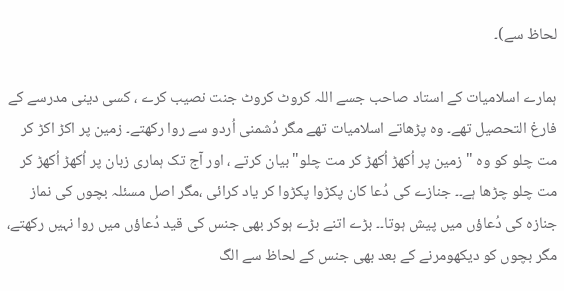لحاظ سے)۔

ہمارے اسلامیات کے استاد صاحب جسے اللہ کروٹ کروٹ جنت نصیب کرے ، کسی دینی مدرسے کے فارغ التحصیل تھے۔ وہ پڑھاتے اسلامیات تھے مگر دُشمنی اُردو سے روا رکھتے۔ زمین پر اکڑ اکڑ کر مت چلو کو وہ " زمین پر اُکھڑ اُکھڑ کر مت چلو" بیان کرتے ، اور آج تک ہماری زبان پر اُکھڑ اُکھڑ کر مت چلو چڑھا ہے۔۔ جنازے کی دُعا کان پکڑوا پکڑوا کر یاد کرائی ،مگر اصل مسئلہ بچوں کی نماز جنازہ کی دُعاؤں میں پیش ہوتا۔۔ بڑے اتنے بڑے ہوکر بھی جنس کی قید دُعاؤں میں روا نہیں رکھتے، مگر بچوں کو دیکھومرنے کے بعد بھی جنس کے لحاظ سے الگ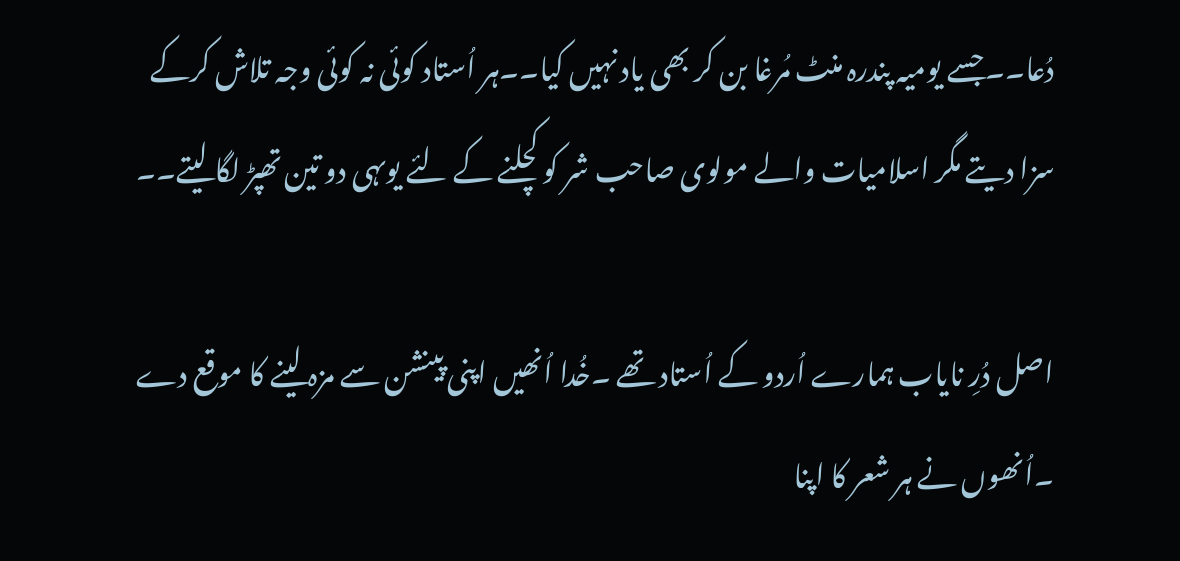دُعا۔۔جسے یومیہ پندرہ منٹ مُرغا بن کر بھی یاد نہیں کیا۔۔ہر اُستاد کوئی نہ کوئی وجہ تلاش کرکے سزا دیتے مگر اسلامیات والے مولوی صاحب شر کو کچلنے کے لئے یوںہی دو تین تھپڑ لگا لیتے۔۔

اصل دُرِ نایاب ہمارے اُردو کے اُستاد تھے ۔خُدا اُنھیں اپنی پینشن سے مزہ لینے کا موقع دے ۔اُنھوں نے ہر شعر کا اپنا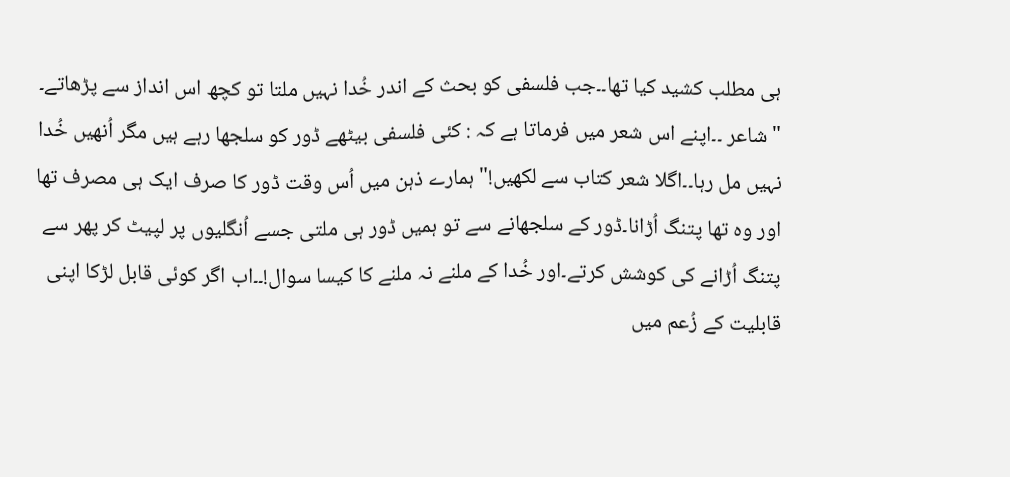ہی مطلب کشید کیا تھا۔۔جب فلسفی کو بحث کے اندر خُدا نہیں ملتا تو کچھ اس انداز سے پڑھاتے۔ "شاعر ۔۔اپنے اس شعر میں فرماتا ہے کہ : کئی فلسفی بیٹھے ڈور کو سلجھا رہے ہیں مگر اُنھیں خُدا نہیں مل رہا۔۔اگلا شعر کتاب سے لکھیں!" ہمارے ذہن میں اُس وقت ڈور کا صرف ایک ہی مصرف تھا اور وہ تھا پتنگ اُڑانا۔ڈور کے سلجھانے سے تو ہمیں ڈور ہی ملتی جسے اُنگلیوں پر لپیٹ کر پھر سے پتنگ اُڑانے کی کوشش کرتے۔اور خُدا کے ملنے نہ ملنے کا کیسا سوال!۔۔اب اگر کوئی قابل لڑکا اپنی قابلیت کے زُعم میں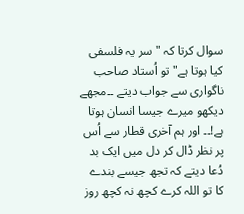سوال کرتا کہ " سر یہ فلسفی کیا ہوتا ہے" تو اُستاد صاحب ناگواری سے جواب دیتے ۔۔مجھے دیکھو میرے جیسا انسان ہوتا ہے!۔۔ اور ہم آخری قطار سے اُس پر نظر ڈال کر دل میں ایک بد دُعا دیتے کہ تجھ جیسے بندے کا تو اللہ کرے کچھ نہ کچھ روز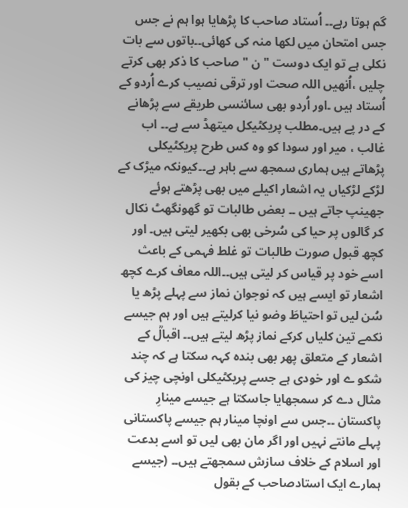گم ہوتا رہے۔۔ اُستاد صاحب کا پڑھایا ہوا ہم نے جس جس امتحان میں لکھا منہ کی کھائی۔۔باتوں سے بات نکلی ہے تو ایک دوست " ن " صاحب کا ذکر بھی کرتے چلیں ،اُنھیں اللہ صحت اور ترقی نصیب کرے اُردو کے اُستاد ہیں ۔اور اُردو بھی سائنسی طریقے سے پڑھانے کے در پے ہیں۔مطلب پریکٹیکل میتھڈ سے ہے۔۔ اب غالب ، میر اور سودا کو وہ کس طرح پریکٹیکلی پڑھاتے ہیں ہماری سمجھ سے باہر ہے۔۔کیونکہ میڑک کے لڑکے لڑکیاں یہ اشعار اکیلے میں بھی پڑھتے ہوئے جھینپ جاتے ہیں ۔۔ بعض طالبات تو گھونگھٹ نکال کر گالوں پر حیا کی سُرخی بھی بکھیر لیتی ہیں۔ اور کچھ قبول صورت طالبات تو غلط فہمی کے باعث اسے خود پر قیاس کر لیتی ہیں۔۔اللہ معاف کرے کچھ اشعار تو ایسے ہیں کہ نوجوان نماز سے پہلے پڑھ یا سُن لیں تو احتیاطَ وضو نیا کرلیتے ہیں اور ہم جیسے نکمے تین کلیاں کرکے نماز پڑھ لیتے ہیں۔۔ اقبالؒ کے اشعار کے متعلق پھر بھی بندہ کہہ سکتا ہے کہ چند شکو ے اور خودی ہے جسے پریکٹیکلی اونچی چیز کی مثال دے کر سمجھایا جاسکتا ہے جیسے مینارِ پاکستان ۔۔جس سے اونچا مینار ہم جیسے پاکستانی پہلے مانتے نہیں اور اگر مان بھی لیں تو اسے بدعت اور اسلام کے خلاف سازش سمجھتے ہیں۔۔ (جیسے ہمارے ایک استادصاحب کے بقول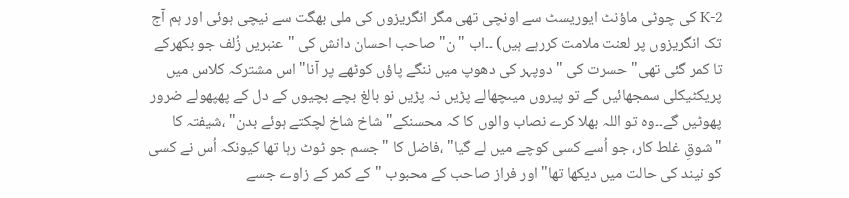K-2 کی چوٹی ماؤنٹ ایوریسٹ سے اونچی تھی مگر انگریزوں کی ملی بھگت سے نیچی ہوئی اور ہم آج تک انگریزوں پر لعنت ملامت کررہے ہیں) ۔۔اب "ن" صاحب احسان دانش کی "عنبریں زُلف جو بکھرکے تا کمر گئی تھی" حسرت کی " دوپہر کی دھوپ میں ننگے پاؤں کوٹھے پر آنا" اس مشترکہ کلاس میں پریکٹیکلی سمجھائیں گے تو پیروں میںچھالے پڑیں نہ پڑیں نو بالغ بچے بچیوں کے دل کے پھپھولے ضرور پھوٹیں گے۔۔وہ تو اللہ بھلا کرے نصاب والوں کا کہ محسنکے" شاخ شاخ لچکتے ہوئے بدن" ،شیفتہ کا "شوقِ غلط کار، جو اُسے کسی کوچے میں لے گیا" ،فاضل کا "جسم جو ٹوٹ رہا تھا کیونکہ اُس نے کسی کو نیند کی حالت میں دیکھا تھا"اور فراز صاحب کے محبوب "کے کمر کے زاوے جسے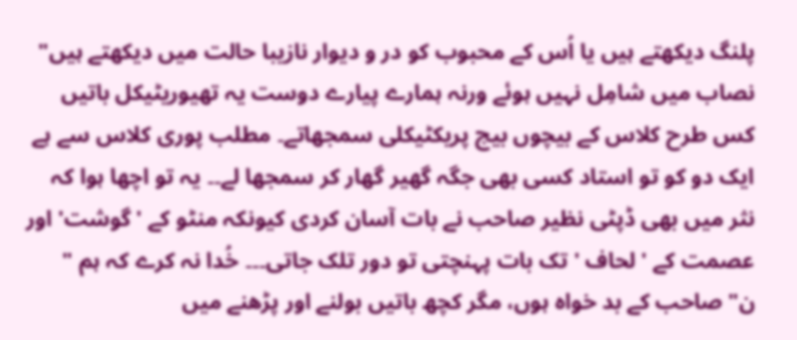پلنگ دیکھتے ہیں یا اُس کے محبوب کو در و دیوار نازیبا حالت میں دیکھتے ہیں" نصاب میں شامِل نہیں ہوئے ورنہ ہمارے پیارے دوست یہ تھیوریٹیکل باتیں کس طرح کلاس کے بیچوں بیچ پریکٹیکلی سمجھاتے۔ مطلب پوری کلاس سے ہے ایک دو کو تو استاد کسی بھی جگہ گھیر گھار کر سمجھا لے۔۔ یہ تو اچھا ہوا کہ نثر میں بھی ڈپٹی نظیر صاحب نے بات آسان کردی کیونکہ منٹو کے 'گوشت' اور عصمت کے ' لحاف ' تک بات پہنچتی تو دور تلک جاتی۔۔۔ خُدا نہ کرے کہ ہم " ن"صاحب کے بد خواہ ہوں، مگر کچھ باتیں بولنے اور پڑھنے میں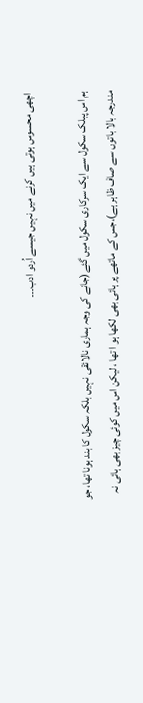اچھی محسوس ہوتی ہیں کرنے میں نہیں جیسے اُردو ادب۔۔۔

ہم اس پبلک سکول سے ایک سرکاری سکول میں گئے(جانے کی وجہ ہماری نالائقی نہیں بلکہ سکول کا بند ہونا تھا، جو مندرجہ بالا باتوں سے صاف ظاہر ہے)،جس کے ماتھے پر ہائی بھی لکھا ہو ا تھا ، لیکن اس میں کوئی چیز بھی ہائی نہ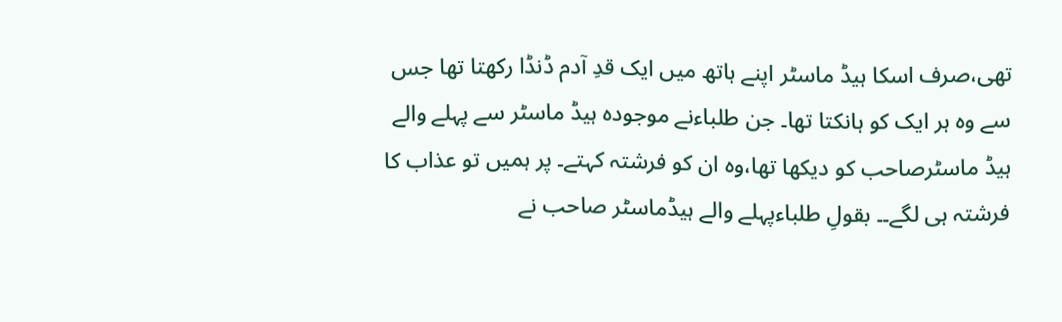تھی،صرف اسکا ہیڈ ماسٹر اپنے ہاتھ میں ایک قدِ آدم ڈنڈا رکھتا تھا جس سے وہ ہر ایک کو ہانکتا تھا۔ جن طلباءنے موجودہ ہیڈ ماسٹر سے پہلے والے ہیڈ ماسٹرصاحب کو دیکھا تھا،وہ ان کو فرشتہ کہتے۔ پر ہمیں تو عذاب کا فرشتہ ہی لگے۔۔ بقولِ طلباءپہلے والے ہیڈماسٹر صاحب نے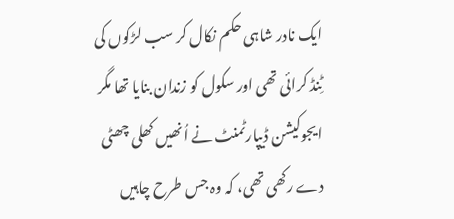ایک نادر شاہی حکم نکال کر سب لڑکوں کی ٹِنڈ کرائی تھی اور سکول کو زندان بنایا تھا مگر ایجوکیشن ڈیپارٹمنٹ نے اُنھیں کھلی چھٹی دے رکھی تھی، کہ وہ جس طرح چاہیں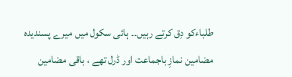طلباءکو دِق کرتے رہیں۔۔ ہائی سکول میں میرے پسندیدہ مضامین نمازِ باجماعت اور ڈرل تھے ، باقی مضامین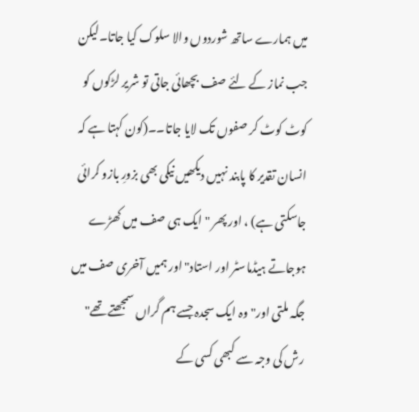میں ہمارے ساتھ شوردوں والا سلوک کیا جاتا۔لیکن جب نماز کے لئے صف بچھائی جاتی تو شریر لڑکوں کو کوٹ کوٹ کر صفوں تک لایا جاتا۔۔(کون کہتا ہے کہ انسان تقدیر کا پابند نہیں دیکھیں نیکی بھی بزورِ بازو کرائی جاسکتی ہے) ، اور پھر " ایک ہی صف میں کھڑے ہوجاتے ہیڈماسٹر اور استاد" اور ہمیں آخری صف میں جگہ ملتی اور"وہ ایک سجدہ جسے ہم گراں سمجھتے تھے" رش کی وجہ سے کبھی کسی کے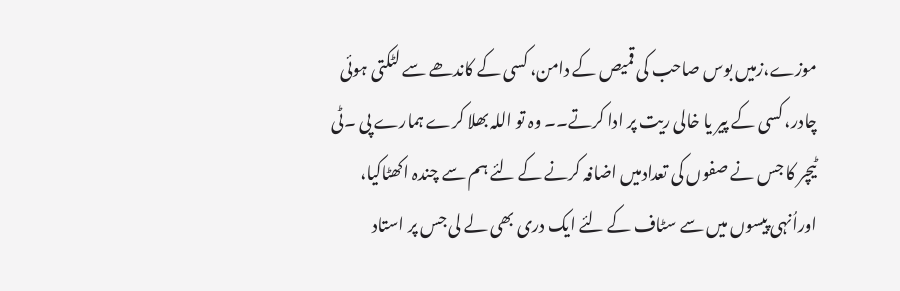موزے،زمیں بوس صاحب کی قمیص کے دامن، کسی کے کاندھے سے لٹکتی ہوئی چادر، کسی کے پیر یا خالی ریت پر ادا کرتے۔۔ وہ تو اللہ بھلا کرے ہمارے پی ۔ٹی ٹیچر کا جس نے صفوں کی تعدادمیں اضافہ کرنے کے لئے ہم سے چندہ اکھٹاکیا، اوراُنہی پیسوں میں سے سٹاف کے لئے ایک دری بھی لے لی جس پر استاد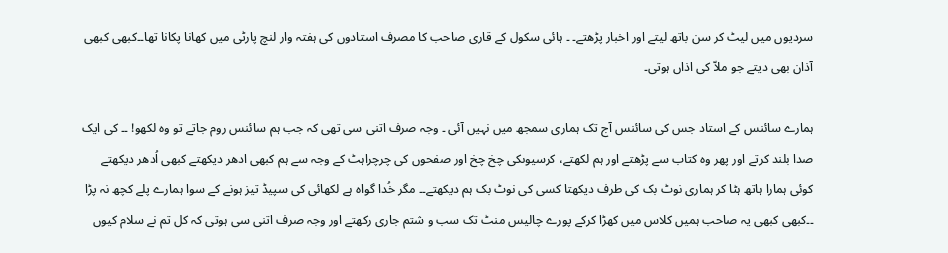سردیوں میں لیٹ کر سن باتھ لیتے اور اخبار پڑھتے۔ ۔ ہائی سکول کے قاری صاحب کا مصرف استادوں کی ہفتہ وار لنچ پارٹی میں کھانا پکانا تھا۔۔کبھی کبھی آذان بھی دیتے جو ملاّ کی اذاں ہوتی۔

ہمارے سائنس کے استاد جس کی سائنس آج تک ہماری سمجھ میں نہیں آئی ۔ وجہ صرف اتنی سی تھی کہ جب ہم سائنس روم جاتے تو وہ لکھو! ۔۔ کی ایک صدا بلند کرتے اور پھر وہ کتاب سے پڑھتے اور ہم لکھتے، کرسیوںکی چخ چخ اور صفحوں کی چرچراہٹ کے وجہ سے ہم کبھی ادھر دیکھتے کبھی اُدھر دیکھتے کوئی ہمارا ہاتھ ہٹا کر ہماری نوٹ بک کی طرف دیکھتا کسی کی نوٹ بک ہم دیکھتے۔۔ مگر خُدا گواہ ہے لکھائی کی سپیڈ تیز ہونے کے سوا ہمارے پلے کچھ نہ پڑا ۔۔کبھی کبھی یہ صاحب ہمیں کلاس میں کھڑا کرکے پورے چالیس منٹ تک سب و شتم جاری رکھتے اور وجہ صرف اتنی سی ہوتی کہ کل تم نے سلام کیوں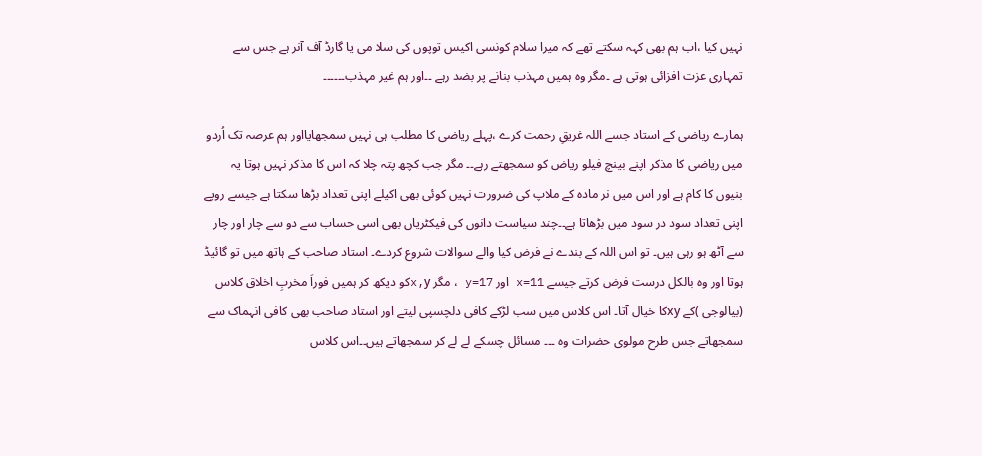نہیں کیا ،اب ہم بھی کہہ سکتے تھے کہ میرا سلام کونسی اکیس توپوں کی سلا می یا گارڈ آف آنر ہے جس سے تمہاری عزت افزائی ہوتی ہے ۔مگر وہ ہمیں مہذب بنانے پر بضد رہے ۔۔اور ہم غیر مہذب۔۔۔۔۔۔

ہمارے ریاضی کے استاد جسے اللہ غریقِ رحمت کرے ،پہلے ریاضی کا مطلب ہی نہیں سمجھایااور ہم عرصہ تک اُردو میں ریاضی کا مذکر اپنے بینچ فیلو ریاض کو سمجھتے رہے۔۔ مگر جب کچھ پتہ چلا کہ اس کا مذکر نہیں ہوتا یہ بنیوں کا کام ہے اور اس میں نر مادہ کے ملاپ کی ضرورت نہیں کوئی بھی اکیلے اپنی تعداد بڑھا سکتا ہے جیسے روپے اپنی تعداد سود در سود میں بڑھاتا ہے۔۔چند سیاست دانوں کی فیکٹریاں بھی اسی حساب سے دو سے چار اور چار سے آٹھ ہو رہی ہیں۔ تو اس اللہ کے بندے نے فرض کیا والے سوالات شروع کردے۔ استاد صاحب کے ہاتھ میں تو گائیڈ ہوتا اور وہ بالکل درست فرض کرتے جیسے x=11 اور y=17 ، مگر x,yکو دیکھ کر ہمیں فوراَ مخربِ اخلاق کلاس (بیالوجی )کے xyکا خیال آتا۔ اس کلاس میں سب لڑکے کافی دلچسپی لیتے اور استاد صاحب بھی کافی انہماک سے سمجھاتے جس طرح مولوی حضرات وہ ۔۔۔ مسائل چسکے لے لے کر سمجھاتے ہیں۔۔اس کلاس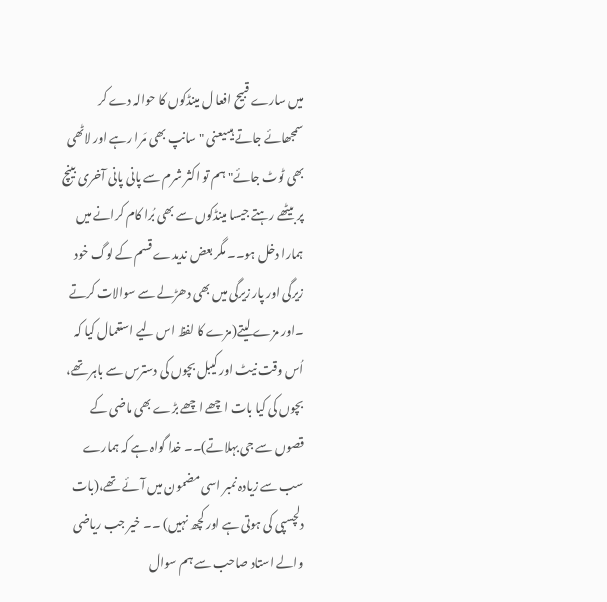میں سارے قبیح افعا ل مینڈکوں کا حوالہ دے کر سمجھائے جاتے ہیںیعنی "سانپ بھی مَرا رہے اور لاٹھی بھی ٹوٹ جائے" ہم تو اکثر شرم سے پانی پانی آخری بینچ پر بیٹھے رہتے جیسا مینڈکوں سے بھی بُرا کام کرانے میں ہمارا دخل ہو۔۔ مگر بعض ندیدے قسم کے لوگ خود زیرگی اور پار زیرگی میں بھی دھڑلے سے سوالات کرتے ۔اور مزے لیتے(مزے کا لفظ اس لیے استعمال کیا کہ اُس وقت نیٹ اور کیبل بچوں کی دسترس سے باہر تھے، بچوں کی کیا بات اچھے اچھے بڑے بھی ماضی کے قصوں سے جی بہلاتے)۔۔ خدا گواہ ہے کہ ہمارے سب سے زیادہ نمبر اسی مضمون میں آئے تھے،(بات دلچسپی کی ہوتی ہے اور کچھ نہیں) ۔۔ خیر جب ریاضی والے استاد صاحب سے ہم سوال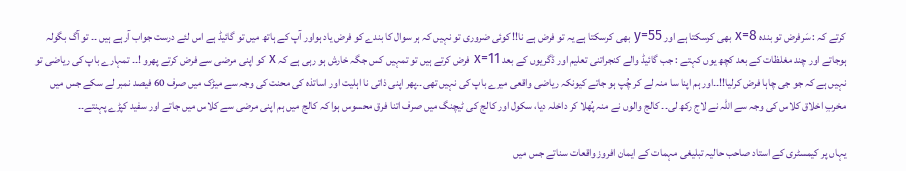کرتے کہ : سَرفرض تو بندہ x=8 بھی کرسکتا ہے اور y=55 بھی کرسکتا ہے یہ تو فرض ہے نا!! کوئی ضروری تو نہیں کہ ہر سوال کا بندے کو فرض یاد ہواور آپ کے ہاتھ میں تو گائیڈ ہے اس لئے درست جواب آرہے ہیں ۔۔ تو آگ بگولہ ہوجاتے اور چند مغلظات کے بعد کچھ یوں کہتے : جب گائیڈ والے کنجراتنی تعلیم اور ڈگریوں کے بعد x=11 فرض کرتے ہیں تو تمہیں کس جگہ خارش ہو رہی ہے کہ x کو اپنی مرضی سے فرض کرتے پھرو !۔۔ تمہارے باپ کی ریاضی تو نہیں ہے کہ جو جی چاہا فرض کرلیا!!۔۔اور ہم اپنا سا منہ لے کر چُپ ہو جاتے کیونکہ ریاضی واقعی میرے باپ کی نہیں تھی۔۔پھر اپنی ذاتی نا اہلیت اور اساتذہ کی محنت کی وجہ سے میڑک میں صرف 60 فیصد نمبر لے سکے جس میں مخربِ اخلاق کلاس کی وجہ سے اللہ نے لاج رکھ لی۔۔ کالج والوں نے منہ پُھلا کر داخلہ دیا، سکول اور کالج کی ٹیچنگ میں صرف اتنا فرق محسوس ہوا کہ کالج میں ہم اپنی مرضی سے کلاس میں جاتے اور سفید کپڑے پہنتے۔۔

یہاں پر کیمسٹری کے استاد صاحب حالیہ تبلیغی مہمات کے ایمان افروز واقعات سناتے جس میں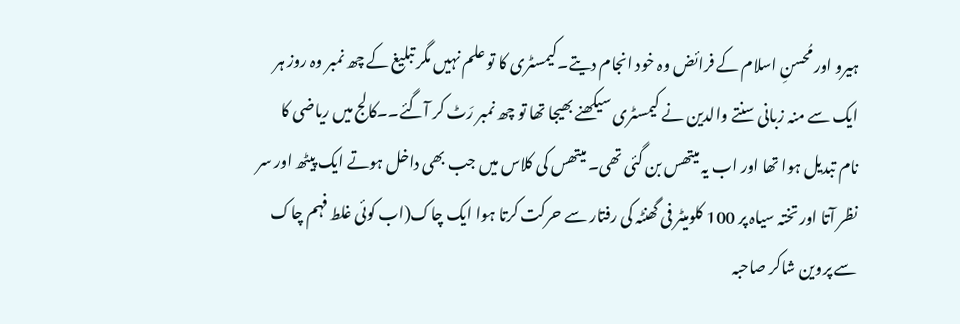ہیرو اور مُحسنِ اسلام کے فرائض وہ خود انجام دیتے۔کیمسٹری کا تو علم نہیں مگر تبلیغ کے چھ نمبر وہ روز ہر ایک سے منہ زبانی سنتے والدین نے کیمسٹری سیکھنے بھیجا تھا تو چھ نمبر رَٹ کر آگئے۔۔کالج میں ریاضی کا نام تبدیل ہوا تھا اور اب یہ میتھس بن گئی تھی۔ میتھس کی کلاس میں جب بھی داخل ہوتے ایک پیٹھ اور سر نظر آتا اور تختہ سیاہ پر 100 کلومیٹر فی گھنٹہ کی رفتار سے حرکت کرتا ہوا ایک چاک(اب کوئی غلط فہم چاک سے پروین شاکر صاحبہ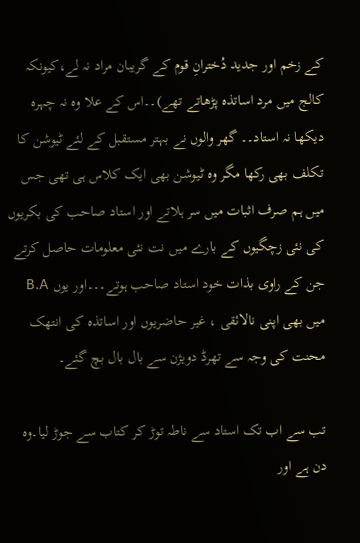کے زخم اور جدید دُخترانِ قوم کے گریبان مراد نہ لے،کیونکہ کالج میں مرد اساتذہ پڑھاتے تھے)۔۔اس کے علا وہ نہ چہرہ دیکھا نہ استاد۔۔ گھر والوں نے بہتر مستقبل کے لئے ٹیوشن کا تکلف بھی رکھا مگر وہ ٹیوشن بھی ایک کلاس ہی تھی جس میں ہم صرف اثبات میں سر ہلاتے اور استاد صاحب کی بکریوں کی نئی زچگیوں کے بارے میں نت نئی معلومات حاصل کرتے جن کے راوی بذات خود استاد صاحب ہوتے۔۔۔اور یوں B.A میں بھی اپنی نالائقی ، غیر حاضریوں اور اساتذہ کی انتھک محنت کی وجہ سے تھرڈ دویژن سے بال بال بچ گئے۔

تب سے اب تک استاد سے ناطہ توڑ کر کتاب سے جوڑ لیا۔وہ دن ہے اور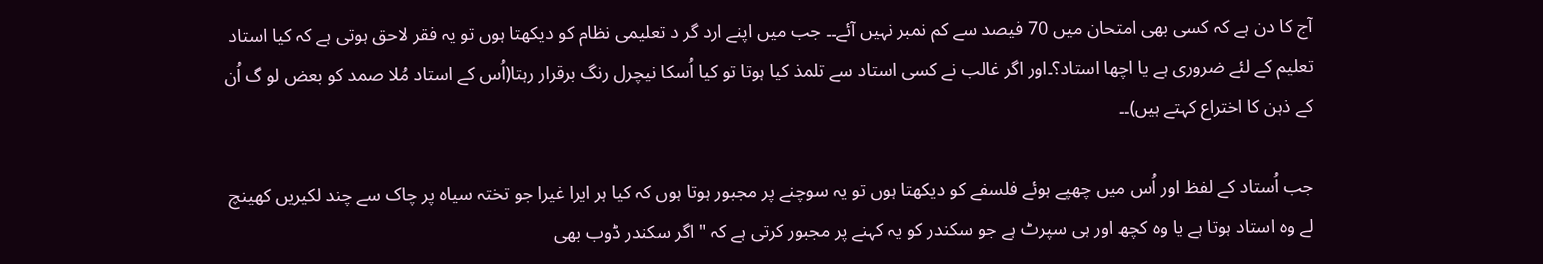آج کا دن ہے کہ کسی بھی امتحان میں 70 فیصد سے کم نمبر نہیں آئے۔۔ جب میں اپنے ارد گر د تعلیمی نظام کو دیکھتا ہوں تو یہ فقر لاحق ہوتی ہے کہ کیا استاد تعلیم کے لئے ضروری ہے یا اچھا استاد؟۔اور اگر غالب نے کسی استاد سے تلمذ کیا ہوتا تو کیا اُسکا نیچرل رنگ برقرار رہتا(اُس کے استاد مُلا صمد کو بعض لو گ اُن کے ذہن کا اختراع کہتے ہیں)۔۔

جب اُستاد کے لفظ اور اُس میں چھپے ہوئے فلسفے کو دیکھتا ہوں تو یہ سوچنے پر مجبور ہوتا ہوں کہ کیا ہر ایرا غیرا جو تختہ سیاہ پر چاک سے چند لکیریں کھینچ لے وہ استاد ہوتا ہے یا وہ کچھ اور ہی سپرٹ ہے جو سکندر کو یہ کہنے پر مجبور کرتی ہے کہ " اگر سکندر ڈوب بھی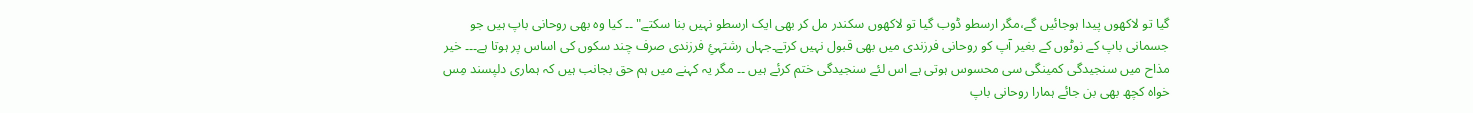گیا تو لاکھوں پیدا ہوجائیں گے،مگر ارسطو ڈوب گیا تو لاکھوں سکندر مل کر بھی ایک ارسطو نہیں بنا سکتے" ۔۔ کیا وہ بھی روحانی باپ ہیں جو جسمانی باپ کے نوٹوں کے بغیر آپ کو روحانی فرزندی میں بھی قبول نہیں کرتے۔جہاں رشتہئِ فرزندی صرف چند سکوں کی اساس پر ہوتا ہے۔۔۔ خیر مذاح میں سنجیدگی کمینگی سی محسوس ہوتی ہے اس لئے سنجیدگی ختم کرئے ہیں ۔۔ مگر یہ کہنے میں ہم حق بجانب ہیں کہ ہماری دلپسند مِس خواہ کچھ بھی بن جائے ہمارا روحانی باپ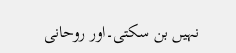نہیں بن سکتی۔اور روحانی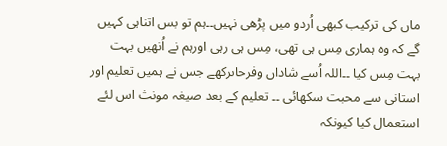ماں کی ترکیب کبھی اُردو میں پڑھی نہیں۔۔ہم تو بس اتناہی کہیں گے کہ وہ ہماری مِس ہی تھی، مِس ہی رہی اورہم نے اُنھیں بہت بہت مِس کیا ۔۔اللہ اُسے شاداں وفرحاںرکھے جس نے ہمیں تعلیم اور استانی سے محبت سکھائی ۔۔ تعلیم کے بعد صیغہ مونث اس لئے استعمال کیا کیونکہ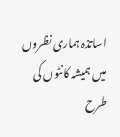اساتذہ ہماری نظروں میں ہمیشہ کانٹوں کی طرح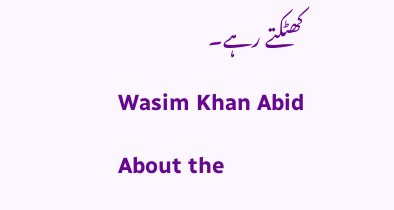کھٹکتے رہے۔
Wasim Khan Abid
About the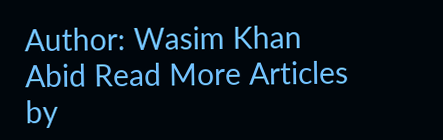Author: Wasim Khan Abid Read More Articles by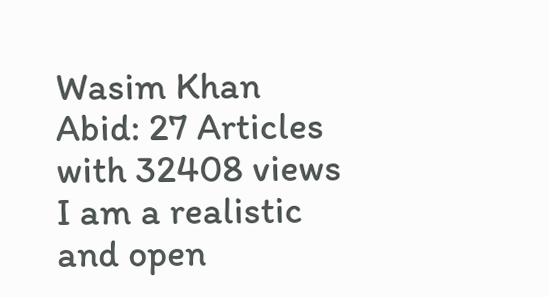Wasim Khan Abid: 27 Articles with 32408 views I am a realistic and open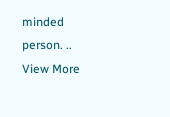minded person. .. View More